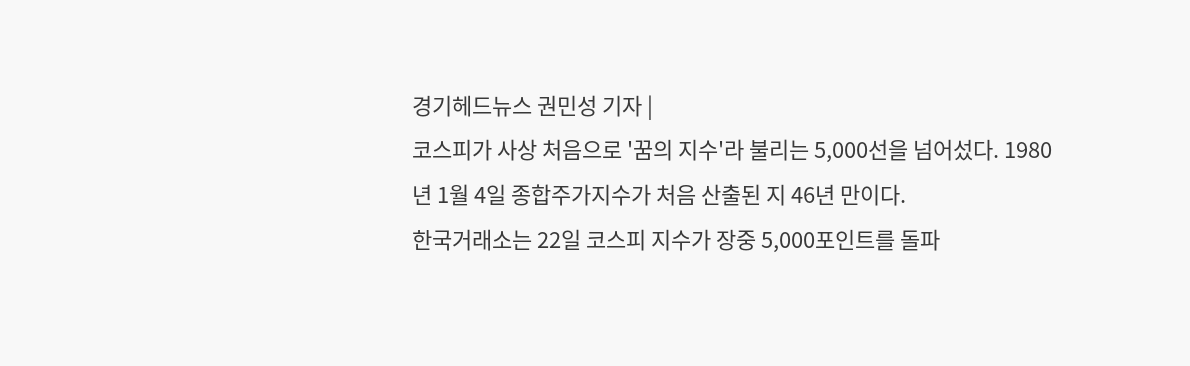경기헤드뉴스 권민성 기자 |
코스피가 사상 처음으로 '꿈의 지수'라 불리는 5,000선을 넘어섰다. 1980년 1월 4일 종합주가지수가 처음 산출된 지 46년 만이다.
한국거래소는 22일 코스피 지수가 장중 5,000포인트를 돌파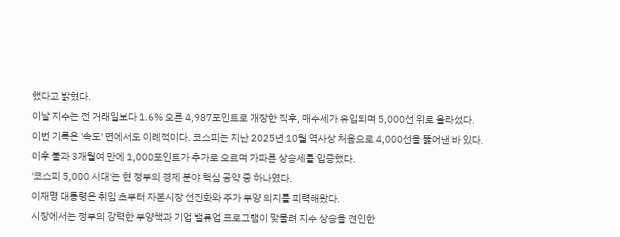했다고 밝혔다.
이날 지수는 전 거래일보다 1.6% 오른 4,987포인트로 개장한 직후, 매수세가 유입되며 5,000선 위로 올라섰다.
이번 기록은 '속도' 면에서도 이례적이다. 코스피는 지난 2025년 10월 역사상 처음으로 4,000선을 뚫어낸 바 있다.
이후 불과 3개월여 만에 1,000포인트가 추가로 오르며 가파른 상승세를 입증했다.
'코스피 5,000 시대'는 현 정부의 경제 분야 핵심 공약 중 하나였다.
이재명 대통령은 취임 초부터 자본시장 선진화와 주가 부양 의지를 피력해왔다.
시장에서는 정부의 강력한 부양책과 기업 밸류업 프로그램이 맞물려 지수 상승을 견인한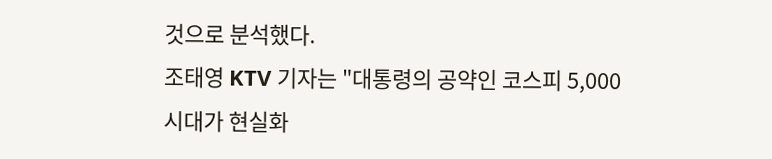것으로 분석했다.
조태영 KTV 기자는 "대통령의 공약인 코스피 5,000 시대가 현실화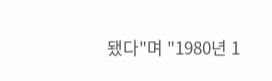됐다"며 "1980년 1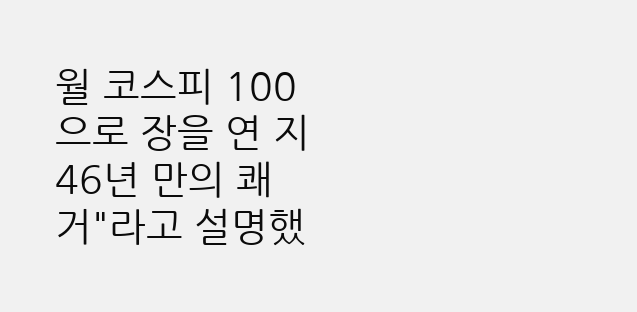월 코스피 100으로 장을 연 지 46년 만의 쾌거"라고 설명했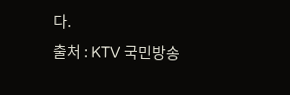다.
출처 : KTV 국민방송